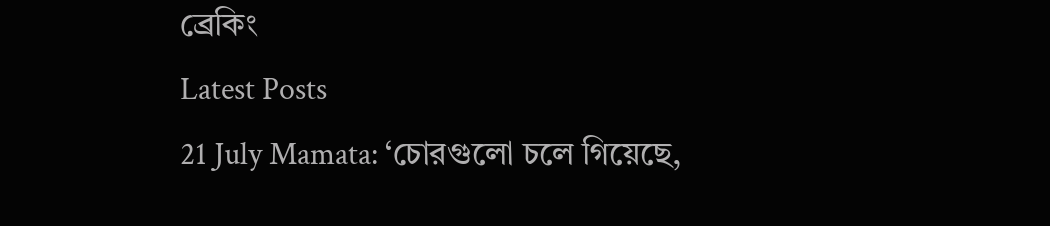ব্রেকিং
Latest Posts
21 July Mamata: ‘চোরগুলো চলে গিয়েছে,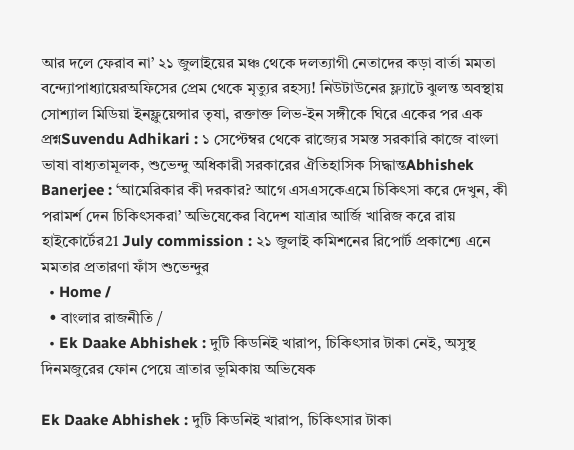আর দলে ফেরাব না’ ২১ জুলাইয়ের মঞ্চ থেকে দলত্যাগী নেতাদের কড়া বার্তা মমতা বন্দ্যোপাধ্যায়েরঅফিসের প্রেম থেকে মৃত্যুর রহস্য! নিউটাউনের ফ্ল্যাটে ঝুলন্ত অবস্থায় সোশ্যাল মিডিয়া ইনফ্লুয়েন্সার তৃষা, রক্তাক্ত লিভ-ইন সঙ্গীকে ঘিরে একের পর এক প্রশ্নSuvendu Adhikari : ১ সেপ্টেম্বর থেকে রাজ্যের সমস্ত সরকারি কাজে বাংলা ভাষা বাধ্যতামূলক, শুভেন্দু অধিকারী সরকারের ঐতিহাসিক সিদ্ধান্তAbhishek Banerjee : ‘আমেরিকার কী দরকার? আগে এসএসকেএমে চিকিৎসা করে দেখুন, কী পরামর্শ দেন চিকিৎসকরা’ অভিষেকের বিদেশ যাত্রার আর্জি খারিজ করে রায় হাইকোর্টের21 July commission : ২১ জুলাই কমিশনের রিপোর্ট প্রকাশ্যে এনে মমতার প্রতারণা ফাঁস শুভেন্দুর
  • Home /
  • বাংলার রাজনীতি /
  • Ek Daake Abhishek : দুটি কিডনিই খারাপ, চিকিৎসার টাকা নেই, অসুস্থ দিনমজুরের ফোন পেয়ে ত্রাতার ভূমিকায় অভিষেক

Ek Daake Abhishek : দুটি কিডনিই খারাপ, চিকিৎসার টাকা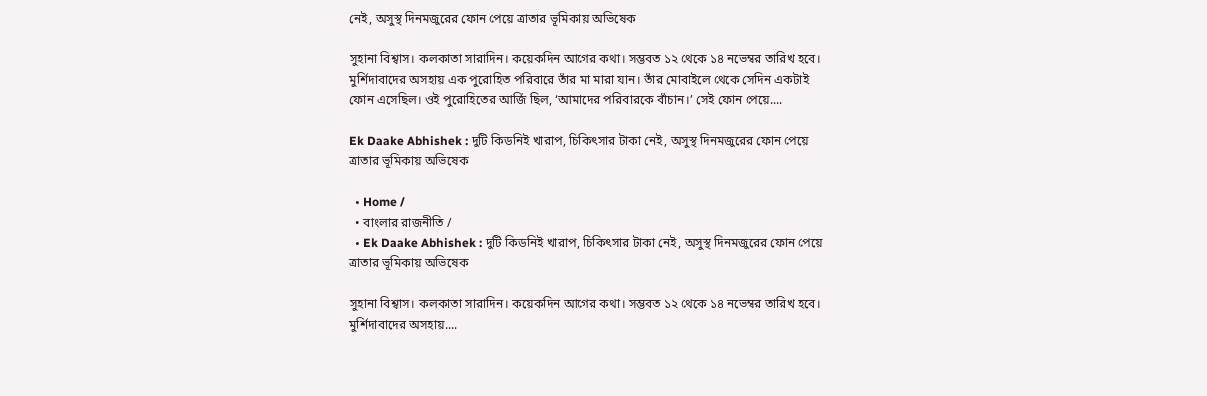নেই, অসুস্থ দিনমজুরের ফোন পেয়ে ত্রাতার ভূমিকায় অভিষেক

সুহানা বিশ্বাস। কলকাতা সারাদিন। কয়েকদিন আগের কথা। সম্ভবত ১২ থেকে ১৪ নভেম্বর তারিখ হবে। মুর্শিদাবাদের অসহায় এক পুরোহিত পরিবারে তাঁর মা মারা যান। তাঁর মোবাইলে থেকে সেদিন একটাই ফোন এসেছিল। ওই পুরোহিতের আর্জি ছিল, ‘আমাদের পরিবারকে বাঁচান।’ সেই ফোন পেয়ে....

Ek Daake Abhishek : দুটি কিডনিই খারাপ, চিকিৎসার টাকা নেই, অসুস্থ দিনমজুরের ফোন পেয়ে ত্রাতার ভূমিকায় অভিষেক

  • Home /
  • বাংলার রাজনীতি /
  • Ek Daake Abhishek : দুটি কিডনিই খারাপ, চিকিৎসার টাকা নেই, অসুস্থ দিনমজুরের ফোন পেয়ে ত্রাতার ভূমিকায় অভিষেক

সুহানা বিশ্বাস। কলকাতা সারাদিন। কয়েকদিন আগের কথা। সম্ভবত ১২ থেকে ১৪ নভেম্বর তারিখ হবে। মুর্শিদাবাদের অসহায়....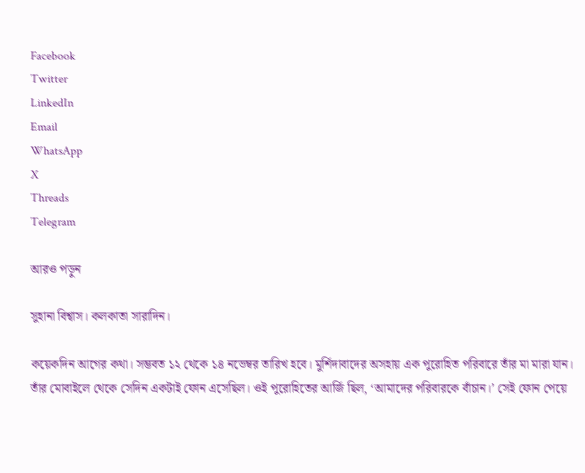Facebook
Twitter
LinkedIn
Email
WhatsApp
X
Threads
Telegram

আরও পড়ুন

সুহানা বিশ্বাস। কলকাতা সারাদিন।

কয়েকদিন আগের কথা। সম্ভবত ১২ থেকে ১৪ নভেম্বর তারিখ হবে। মুর্শিদাবাদের অসহায় এক পুরোহিত পরিবারে তাঁর মা মারা যান। তাঁর মোবাইলে থেকে সেদিন একটাই ফোন এসেছিল। ওই পুরোহিতের আর্জি ছিল, ‘আমাদের পরিবারকে বাঁচান।’ সেই ফোন পেয়ে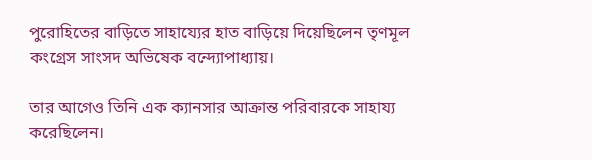পুরোহিতের বাড়িতে সাহায্যের হাত বাড়িয়ে দিয়েছিলেন তৃণমূল কংগ্রেস সাংসদ অভিষেক বন্দ্যোপাধ্যায়।

তার আগেও তিনি এক ক্যানসার আক্রান্ত পরিবারকে সাহায্য করেছিলেন।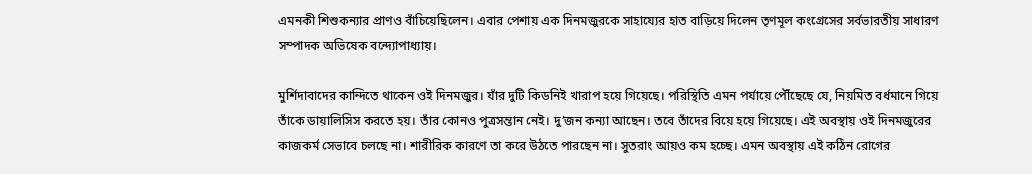এমনকী শিশুকন্যার প্রাণও বাঁচিয়েছিলেন। এবার পেশায় এক দিনমজুরকে সাহায্যের হাত বাড়িয়ে দিলেন তৃণমূল কংগ্রেসের সর্বভারতীয় সাধারণ সম্পাদক অভিষেক বন্দ্যোপাধ্যায়।

মুর্শিদাবাদের কান্দিতে থাকেন ওই দিনমজুর। যাঁর দুটি কিডনিই খারাপ হয়ে গিয়েছে। পরিস্থিতি এমন পর্যায়ে পৌঁছেছে যে, নিয়মিত বর্ধমানে গিয়ে তাঁকে ডায়ালিসিস করতে হয়। তাঁর কোনও পুত্রসন্তান নেই। দু’জন কন্যা আছেন। তবে তাঁদের বিয়ে হয়ে গিয়েছে। এই অবস্থায় ওই দিনমজুরের কাজকর্ম সেভাবে চলছে না। শারীরিক কারণে তা করে উঠতে পারছেন না। সুতরাং আয়ও কম হচ্ছে। এমন অবস্থায় এই কঠিন রোগের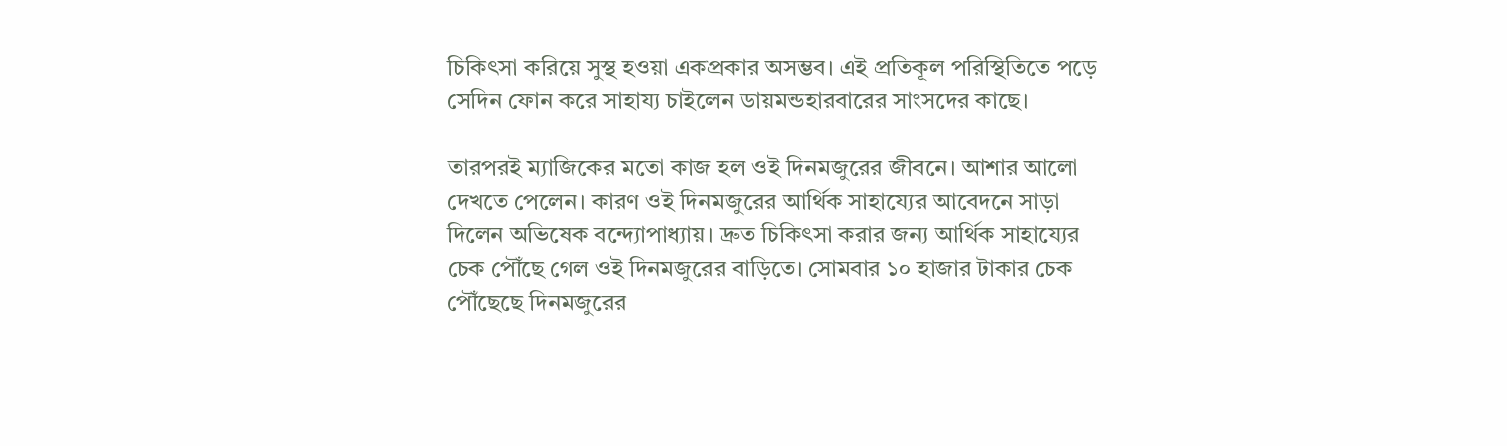চিকিৎসা করিয়ে সুস্থ হওয়া একপ্রকার অসম্ভব। এই প্রতিকূল পরিস্থিতিতে পড়ে সেদিন ফোন করে সাহায্য চাইলেন ডায়মন্ডহারবারের সাংসদের কাছে।

তারপরই ম্যাজিকের মতো কাজ হল ওই দিনমজুরের জীবনে। আশার আলো দেখতে পেলেন। কারণ ওই দিনমজুরের আর্থিক সাহায্যের আবেদনে সাড়া দিলেন অভিষেক বন্দ্যোপাধ্যায়। দ্রুত চিকিৎসা করার জন্য আর্থিক সাহায্যের চেক পৌঁছে গেল ওই দিনমজুরের বাড়িতে। সোমবার ১০ হাজার টাকার চেক পৌঁছেছে দিনমজুরের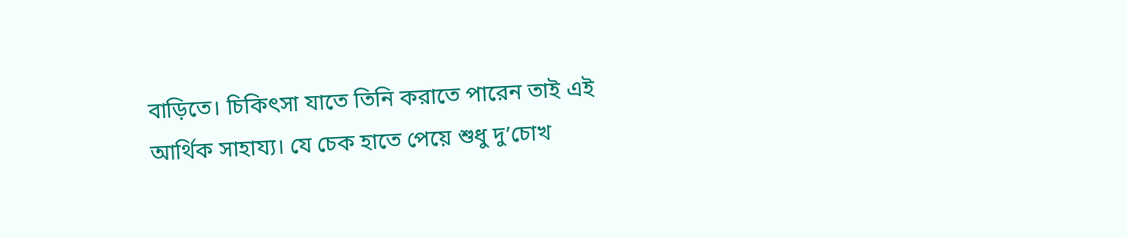বাড়িতে। চিকিৎসা যাতে তিনি করাতে পারেন তাই এই আর্থিক সাহায্য। যে চেক হাতে পেয়ে শুধু দু’চোখ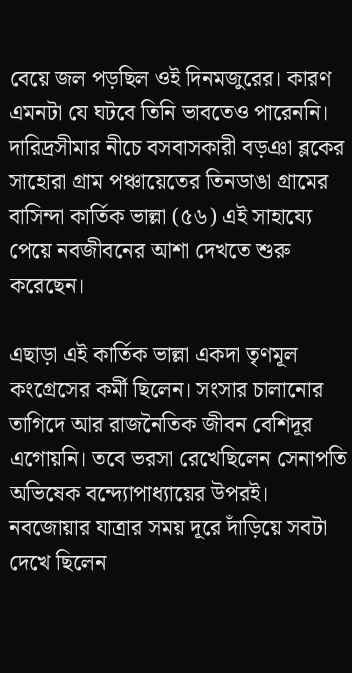বেয়ে জল পড়ছিল ওই দিনমজুরের। কারণ এমনটা যে ঘটবে তিনি ভাবতেও পারেননি। দারিদ্রসীমার নীচে বসবাসকারী বড়ঞা ব্লকের সাহোরা গ্রাম পঞ্চায়েতের তিনডাঙা গ্রামের বাসিন্দা কার্তিক ভাল্লা (৫৬) এই সাহায্যে পেয়ে নবজীবনের আশা দেখতে শুরু করেছেন।

এছাড়া এই কার্তিক ভাল্লা একদা তৃণমূল কংগ্রেসের কর্মী ছিলেন। সংসার চালানোর তাগিদে আর রাজনৈতিক জীবন বেশিদূর এগোয়নি। তবে ভরসা রেখেছিলেন সেনাপতি অভিষেক বন্দ্যোপাধ্যায়ের উপরই। নবজোয়ার যাত্রার সময় দূরে দাঁড়িয়ে সবটা দেখে ছিলেন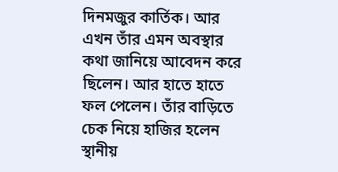দিনমজুর কার্তিক। আর এখন তাঁর এমন অবস্থার কথা জানিয়ে আবেদন করে ছিলেন। আর হাতে হাতে ফল পেলেন। তাঁর বাড়িতে চেক নিয়ে হাজির হলেন স্থানীয়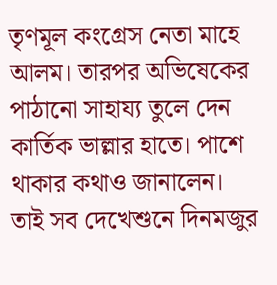তৃণমূল কংগ্রেস নেতা মাহে আলম। তারপর অভিষেকের পাঠানো সাহায্য তুলে দেন কার্তিক ভাল্লার হাতে। পাশে থাকার কথাও জানালেন। তাই সব দেখেশুনে দিনমজুর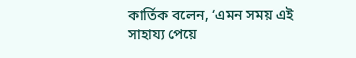কার্তিক বলেন, ‘এমন সময় এই সাহায্য পেয়ে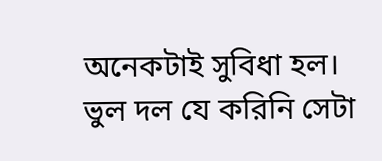অনেকটাই সুবিধা হল। ভুল দল যে করিনি সেটা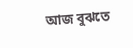আজ বুঝতে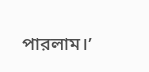পারলাম।’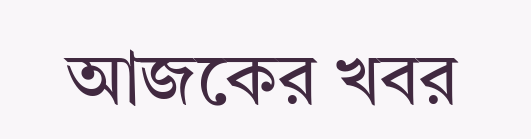আজকের খবর